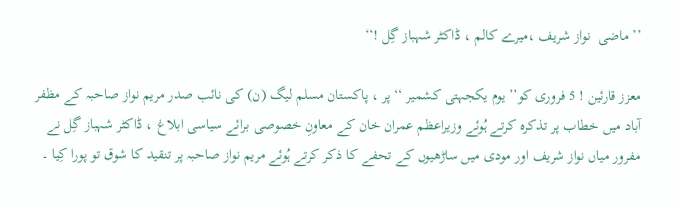’’ ماضی  نواز شریف ،میرے کالم ، ڈاکٹر شہباز گِل !‘‘

معزز قارئین ! 5 فروری کو’’ یوم یکجہتی کشمیر ‘‘ پر ، پاکستان مسلم لیگ (ن) کی نائب صدر مریم نواز صاحبہ کے مظفر آباد میں خطاب پر تذکرہ کرتے ہُوئے وزیراعظم عمران خان کے معاونِ خصوصی برائے سیاسی ابلاغ ، ڈاکٹر شہباز گِل نے مفرور میاں نواز شریف اور مودی میں ساڑھیوں کے تحفے کا ذکر کرتے ہُوئے مریم نواز صاحبہ پر تنقید کا شوق تو پورا کِیا ۔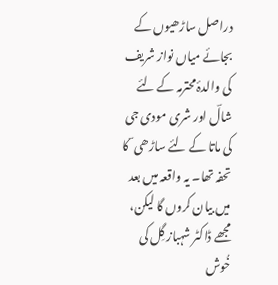دراصل ساڑھیوں کے بجائے میاں نواز شریف کی والدۂ محترمہ کے لئے شالؔ اور شری مودی جی کی ماتا کے لئے ساڑھی ؔ کا تحفہ تھا۔ یہ واقعہ میں بعد میں بیان کروں گا لیکن، مجھے ڈاکٹر شہباز گِل کی خُوش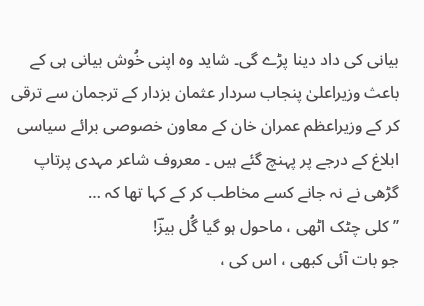بیانی کی داد دینا پڑے گی۔ شاید وہ اپنی خُوش بیانی ہی کے باعث وزیراعلیٰ پنجاب سردار عثمان بزدار کے ترجمان سے ترقی کر کے وزیراعظم عمران خان کے معاون خصوصی برائے سیاسی ابلاغ کے درجے پر پہنچ گئے ہیں ۔ معروف شاعر مہدی پرتاپ گڑھی نے نہ جانے کسے مخاطب کر کے کہا تھا کہ …
’’ کلی چٹک اٹھی ، ماحول ہو گیا گُل بیزؔ!
جو بات آئی کبھی ، اس کی ،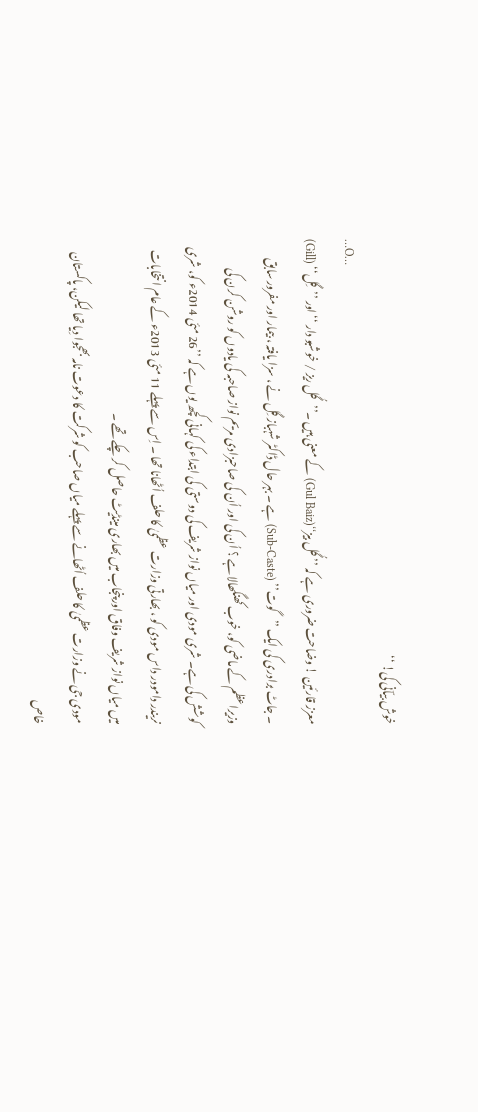خوش بیاؔنی کی! ‘‘
…O…
معزز قارئین ! وضاحت ضروری ہے کہ ’’ گُل بیز‘‘(Gul Baiz) کے معنی ہیں ۔’’گُل ریز / خوشبو دار ‘‘اور ’’گِل‘‘ (Gill) ۔ جاٹ برادری کی ایک ’’گوت’’ (Sub-Caste) ہے ۔ بہر حال ڈاکٹر شہباز گِل نے ، سزا یافتہ ، بیمار اور مفرور سابق وزیراعظم کے ماضی کو، خوب کھنگھالا ہے ؟ اُن کی اور اُن کی صاحبزادی مریم نواز صاحبہ کی یادوں کو روشن کرن کی کوشش کی ہے۔ شری مودی اور میاں نواز شریف کی دوستی کی ابتداء کی کہانی کچھ یوں ہے کہ ’’26 مئی 2014ء کو، شری نریندر دامودر داس مودی کو ، بھارتی وزارت عظمیٰ کا حلف اُٹھانا تھا ۔ اِس سے پہلے 11 مئی 2013ء کے عام انتخابات میں میاں نواز شریف وفاق اور پنجاب میں بھاری مینڈیٹ حاصل کر چکے تھے ۔
مودی جی نے وزارت عظمیٰ کا حلف اُٹھانے سے پہلے میاں صاحب کو شرکت کا دعوت نامہ بھجوا دِیا تھا لیکن، پاکستان خاص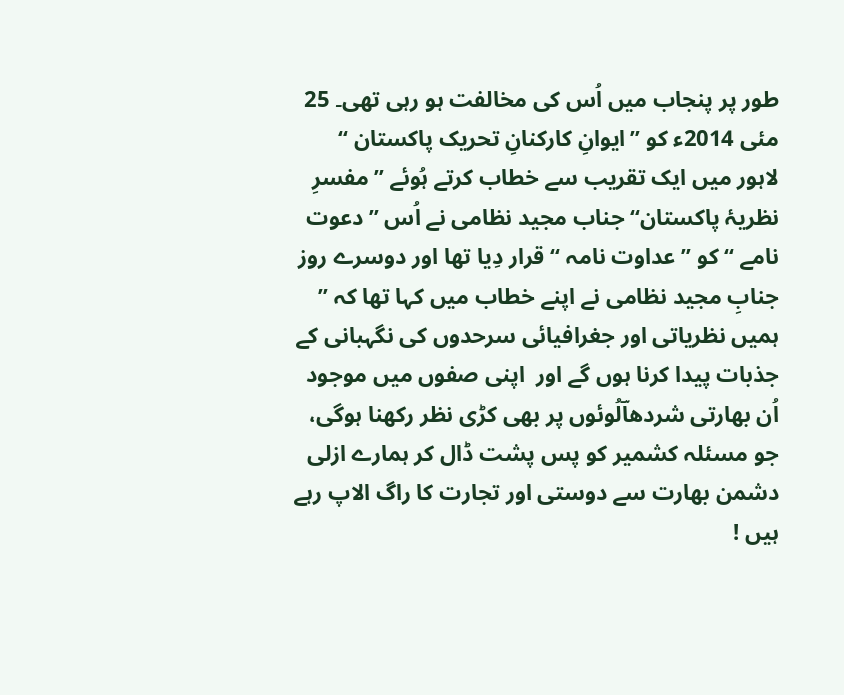طور پر پنجاب میں اُس کی مخالفت ہو رہی تھی۔ 25 مئی 2014ء کو ’’ایوانِ کارکنانِ تحریک پاکستان ‘‘ لاہور میں ایک تقریب سے خطاب کرتے ہُوئے ’’ مفسرِ نظریۂ پاکستان‘‘ جناب مجید نظامی نے اُس ’’دعوت نامے ‘‘ کو ’’ عداوت نامہ ‘‘ قرار دِیا تھا اور دوسرے روز جنابِ مجید نظامی نے اپنے خطاب میں کہا تھا کہ ’’ ہمیں نظریاتی اور جغرافیائی سرحدوں کی نگہبانی کے جذبات پیدا کرنا ہوں گے اور  اپنی صفوں میں موجود اُن بھارتی شردھاؔلُوئوں پر بھی کڑی نظر رکھنا ہوگی، جو مسئلہ کشمیر کو پس پشت ڈال کر ہمارے ازلی دشمن بھارت سے دوستی اور تجارت کا راگ الاپ رہے ہیں !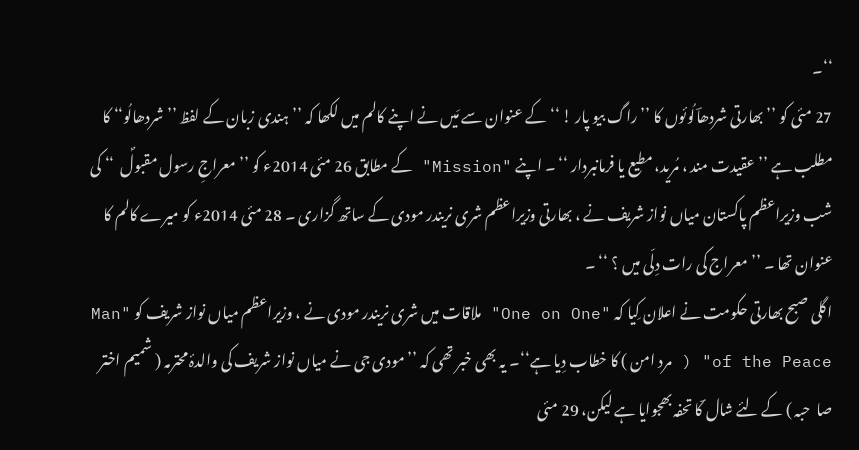‘‘۔
27 مئی کو ’’ بھارتی شردھاؔلُوئوں کا ’’ راگ بیو پار ! ‘‘ کے عنوان سے مَیں نے اپنے کالم میں لکھا کہ ’’ ہندی زبان کے لفظ ’’شردھالُو‘‘ کا مطلب ہے ’’ عقیدت مند ، مُرید، مطیع یا فرمانبردار ‘‘ ۔ اپنے "Mission" کے مطابق 26 مئی 2014ء کو ’’ معراجِ رسول مقبولؐ  ‘‘ کی شب وزیراعظم پاکستان میاں نواز شریف نے ، بھارتی وزیراعظم شری نریندر مودی کے ساتھ گزاری ۔ 28 مئی 2014ء کو میرے کالم کا عنوان تھا ۔ ’’معراج کی رات دِلّی میں ؟ ‘‘ ۔
اگلی صبح بھارتی حکومت نے اعلان کِیا کہ "One on One" ملاقات میں شری نریندر مودی نے ، وزیراعظم میاں نواز شریف کو "Man of the Peace" ( مرد امن ) کا خطاب دِیا ہے‘‘۔ یہ بھی خبر تھی کہ ’’ مودی جی نے میاں نواز شریف کی والدۂ محترمہ ( شمیم اختر صا  حبہ ) کے لئے شال ؔکا تحفہ بھجوایا ہے لیکن، 29 مئی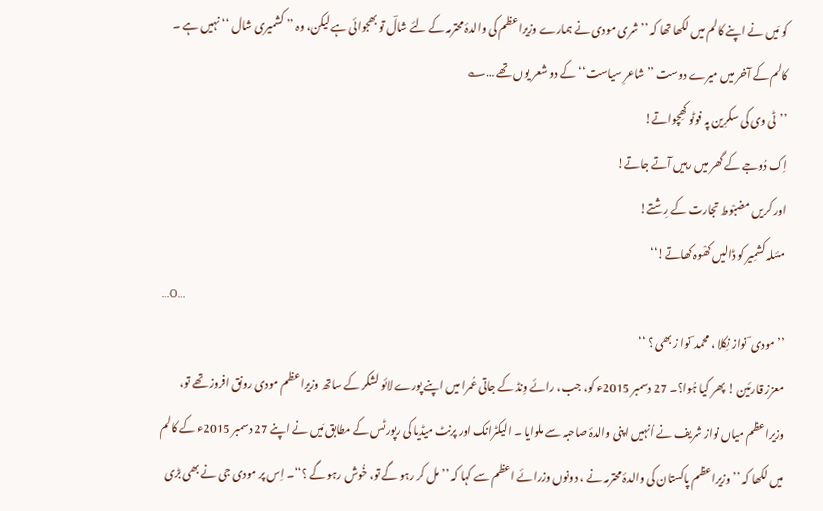کو مَیں نے اپنے کالم میں لکھا تھا کہ ’’ شری مودی نے ہمارے وزیراعظم کی والدۂ محترمہ کے لئے شالؔ تو بھجوائی ہے لیکن، وہ ’’ کشمیری شال ‘‘ نہیں ہے ۔ کالم کے آخر میں میرے دوست ’’ شاعرِ سیاست‘‘ کے دو شعر یوں تھے …؎
’’ٹی وی کی سکرِین پہ فوٹو کھِچواتے!
اِک دُوجے کے گھر میں رہیں آتے جاتے!
اور کریں مضبْوط تجارت کے رِشتے!
مسٔلہ کشمِیر کو ڈالیں کھْوہ کھاتے!‘‘
…O…
’’ مودی ؔ نواز نِکلا ، محمد ؔ نوا ز بھی ؟ ‘‘
معزز قارئین ! پھر کیا ہُوا؟۔ 27 دسمبر 2015ء کو، جب، رائے وِنڈ کے جاتی عُمرا میں اپنے پورے لائو لشکر کے ساتھ وزیراعظم مودی رونق افروز تھے تو، وزیراعظم میاں نواز شریف نے اُنہیں اپنی والدۂ صاحبہ سے ملوایا ۔ الیکٹرانک اور پرنٹ میڈیا کی رپورٹس کے مطابق مَیں نے اپنے 27 دسمبر 2015ء کے کالم میں لکھا کہ ’’ وزیراعظم پاکستان کی والدۂ محترمہ نے ، دونوں وزرائے اعظم سے کہا کہ ’’ مل کر رہو گے تو، خُوش رہو گے ؟‘‘۔ اِس پر مودی جی نے بھی بڑی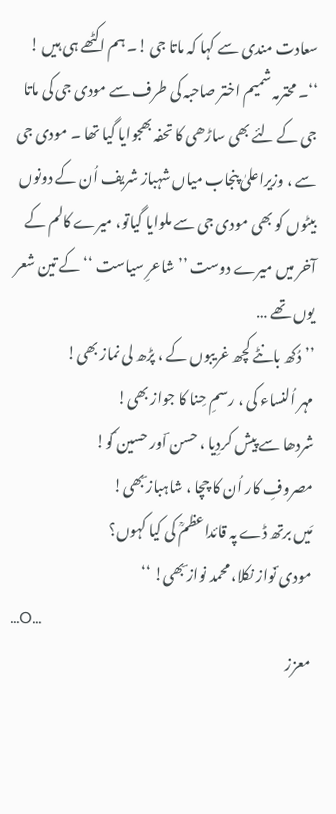سعادت مندی سے کہا کہ ماتا جی !۔ ہم اکٹھے ہی ہیں ! ‘‘۔ محترمہ شمیم اختر صاحبہ کی طرف سے مودی جی کی ماتا جی کے لئے بھی ساڑھی کا تحفہ بھجوایا گیا تھا ۔ مودی جی سے ، وزیراعلیٰ پنجاب میاں شہباز شریف اُن کے دونوں بیٹوں کو بھی مودی جی سے ملوایا گیاتو، میرے کالم کے آخر میں میرے دوست ’’شاعرِ سیاست ‘‘ کے تین شعر یوں تھے …
’’ دُکھ بانٹے کچھ غریبوں کے ، پڑھ لی نماز بھی!
مہر اُلنساء کی ، رسمِ حِنا کا جواز بھی!
شردھا سے پیش کردِیا ، حسن ؔاور حسین ؔکو!
مصروفِ کار اُن کا چچا ، شاہباز ؔبھی!
مَیں برتھ ڈے پہ قائداعظمؒ کی کیا کہوں؟
مودی ؔنواز نکلا، محمد نواز ؔبھی! ‘‘
…O…
معزز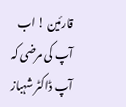قارئین ! اب آپ کی مرضی کہ آپ ڈاکٹر شہباز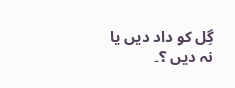گِل کو داد دیں یا نہ دیں ؟۔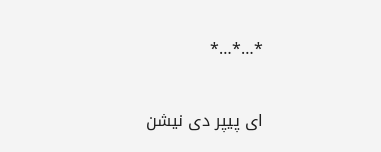٭…٭…٭

ای پیپر دی نیشن